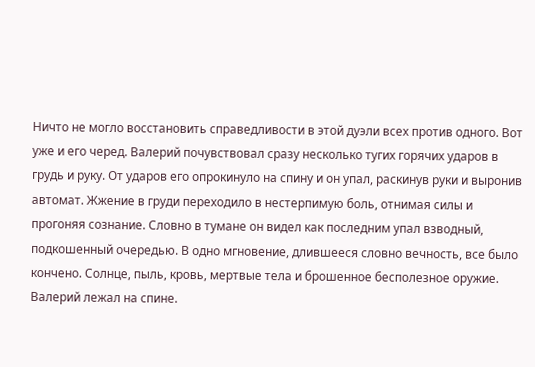Ничто не могло восстановить справедливости в этой дуэли всех против одного. Вот уже и его черед. Валерий почувствовал сразу несколько тугих горячих ударов в грудь и руку. От ударов его опрокинуло на спину и он упал, раскинув руки и выронив автомат. Жжение в груди переходило в нестерпимую боль, отнимая силы и прогоняя сознание. Словно в тумане он видел как последним упал взводный, подкошенный очередью. В одно мгновение, длившееся словно вечность, все было кончено. Солнце, пыль, кровь, мертвые тела и брошенное бесполезное оружие. Валерий лежал на спине.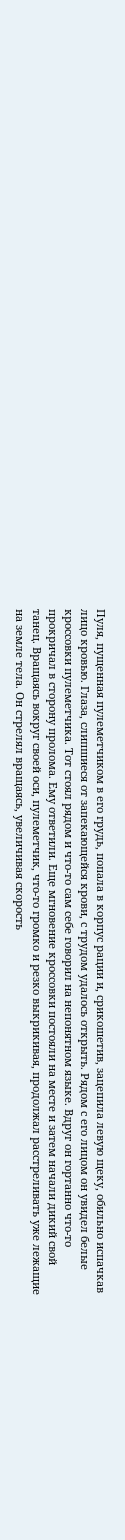Пуля, пущенная пулеметчиком в его грудь, попала в корпус рации и, срикошетив, зацепила левую щеку, обильно испачкав лицо кровью. Глаза, слипшиеся от запекающейся крови, с трудом удалось открыть. Рядом с его лицом он увидел белые кроссовки пулеметчика. Тот стоял рядом и что-то сам себе говорил на непонятном языке. Вдруг он гортанно что-то прокричал в сторону пролома. Ему ответили. Еще мгновение кроссовки постояли на месте и затем начали дикий свой танец. Вращаясь вокруг своей оси, пулеметчик, что-то громко и резко выкрикивая, продолжал расстреливать уже лежащие на земле тела. Он стрелял вращаясь, увеличивая скорость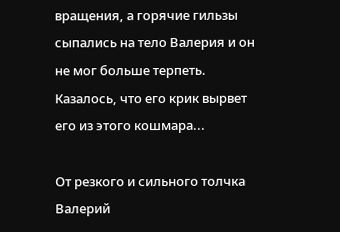вращения, а горячие гильзы сыпались на тело Валерия и он не мог больше терпеть. Казалось, что его крик вырвет его из этого кошмара...

От резкого и сильного толчка Валерий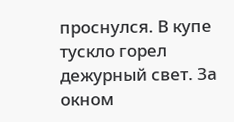проснулся. В купе тускло горел дежурный свет. За окном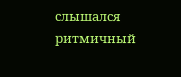слышался ритмичный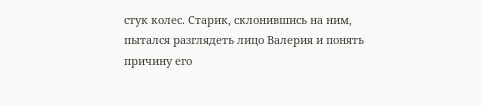стук колес. Старик, склонившись на ним, пытался разглядеть лицо Валерия и понять причину его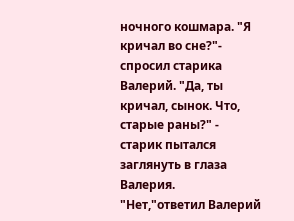ночного кошмара. "Я кричал во сне?"- спросил старика Валерий. "Да, ты кричал, сынок. Что, старые раны?" - старик пытался заглянуть в глаза Валерия. "Нет,"ответил Валерий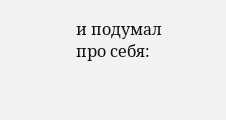и подумал про себя: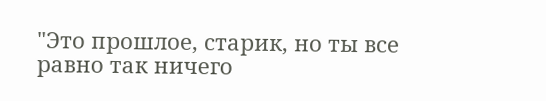"Это прошлое, старик, но ты все равно так ничего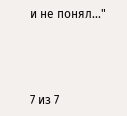и не понял..."



7 из 7